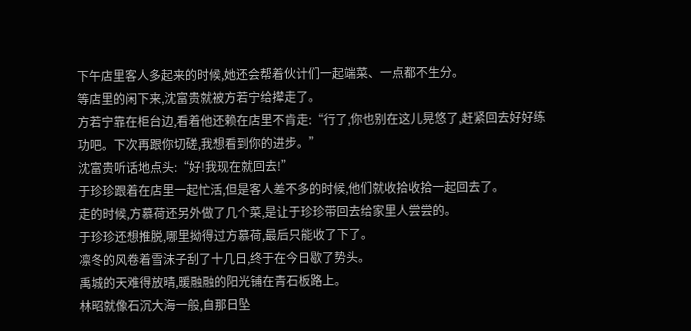下午店里客人多起来的时候,她还会帮着伙计们一起端菜、一点都不生分。
等店里的闲下来,沈富贵就被方若宁给撵走了。
方若宁靠在柜台边,看着他还赖在店里不肯走:“行了,你也别在这儿晃悠了,赶紧回去好好练功吧。下次再跟你切磋,我想看到你的进步。”
沈富贵听话地点头:“好!我现在就回去!”
于珍珍跟着在店里一起忙活,但是客人差不多的时候,他们就收拾收拾一起回去了。
走的时候,方慕荷还另外做了几个菜,是让于珍珍带回去给家里人尝尝的。
于珍珍还想推脱,哪里拗得过方慕荷,最后只能收了下了。
凛冬的风卷着雪沫子刮了十几日,终于在今日歇了势头。
禹城的天难得放晴,暖融融的阳光铺在青石板路上。
林昭就像石沉大海一般,自那日坠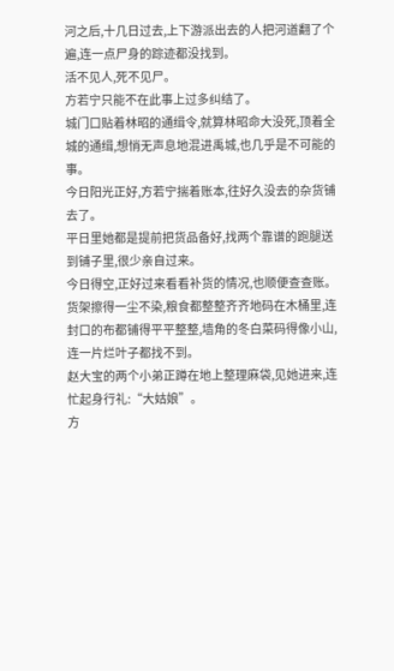河之后,十几日过去,上下游派出去的人把河道翻了个遍,连一点尸身的踪迹都没找到。
活不见人,死不见尸。
方若宁只能不在此事上过多纠结了。
城门口贴着林昭的通缉令,就算林昭命大没死,顶着全城的通缉,想悄无声息地混进禹城,也几乎是不可能的事。
今日阳光正好,方若宁揣着账本,往好久没去的杂货铺去了。
平日里她都是提前把货品备好,找两个靠谱的跑腿送到铺子里,很少亲自过来。
今日得空,正好过来看看补货的情况,也顺便查查账。
货架擦得一尘不染,粮食都整整齐齐地码在木桶里,连封口的布都铺得平平整整,墙角的冬白菜码得像小山,连一片烂叶子都找不到。
赵大宝的两个小弟正蹲在地上整理麻袋,见她进来,连忙起身行礼:“大姑娘”。
方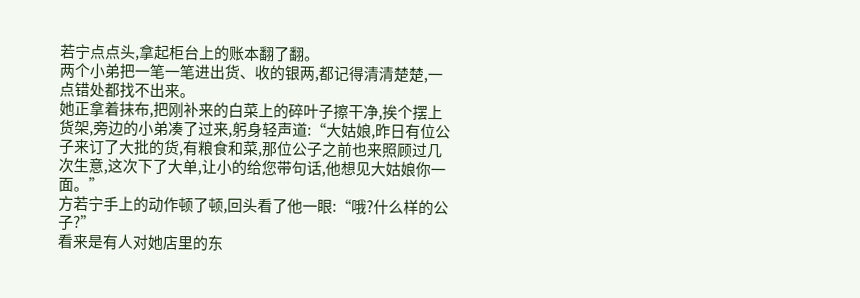若宁点点头,拿起柜台上的账本翻了翻。
两个小弟把一笔一笔进出货、收的银两,都记得清清楚楚,一点错处都找不出来。
她正拿着抹布,把刚补来的白菜上的碎叶子擦干净,挨个摆上货架,旁边的小弟凑了过来,躬身轻声道:“大姑娘,昨日有位公子来订了大批的货,有粮食和菜,那位公子之前也来照顾过几次生意,这次下了大单,让小的给您带句话,他想见大姑娘你一面。”
方若宁手上的动作顿了顿,回头看了他一眼:“哦?什么样的公子?”
看来是有人对她店里的东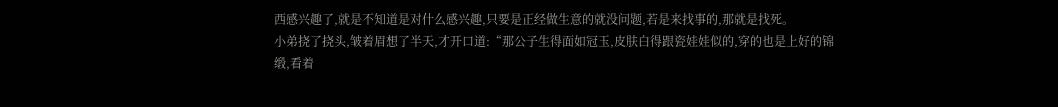西感兴趣了,就是不知道是对什么感兴趣,只要是正经做生意的就没问题,若是来找事的,那就是找死。
小弟挠了挠头,皱着眉想了半天,才开口道:“那公子生得面如冠玉,皮肤白得跟瓷娃娃似的,穿的也是上好的锦缎,看着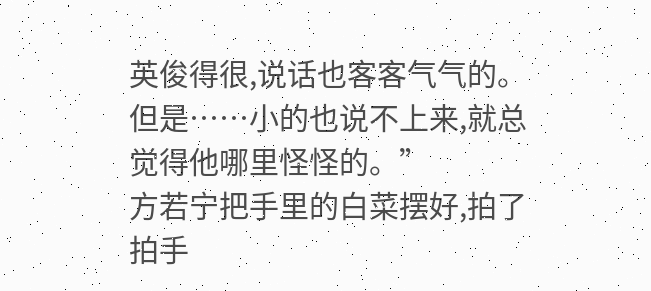英俊得很,说话也客客气气的。但是……小的也说不上来,就总觉得他哪里怪怪的。”
方若宁把手里的白菜摆好,拍了拍手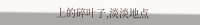上的碎叶子,淡淡地点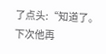了点头:“知道了。下次他再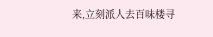来,立刻派人去百味楼寻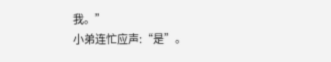我。”
小弟连忙应声:“是”。